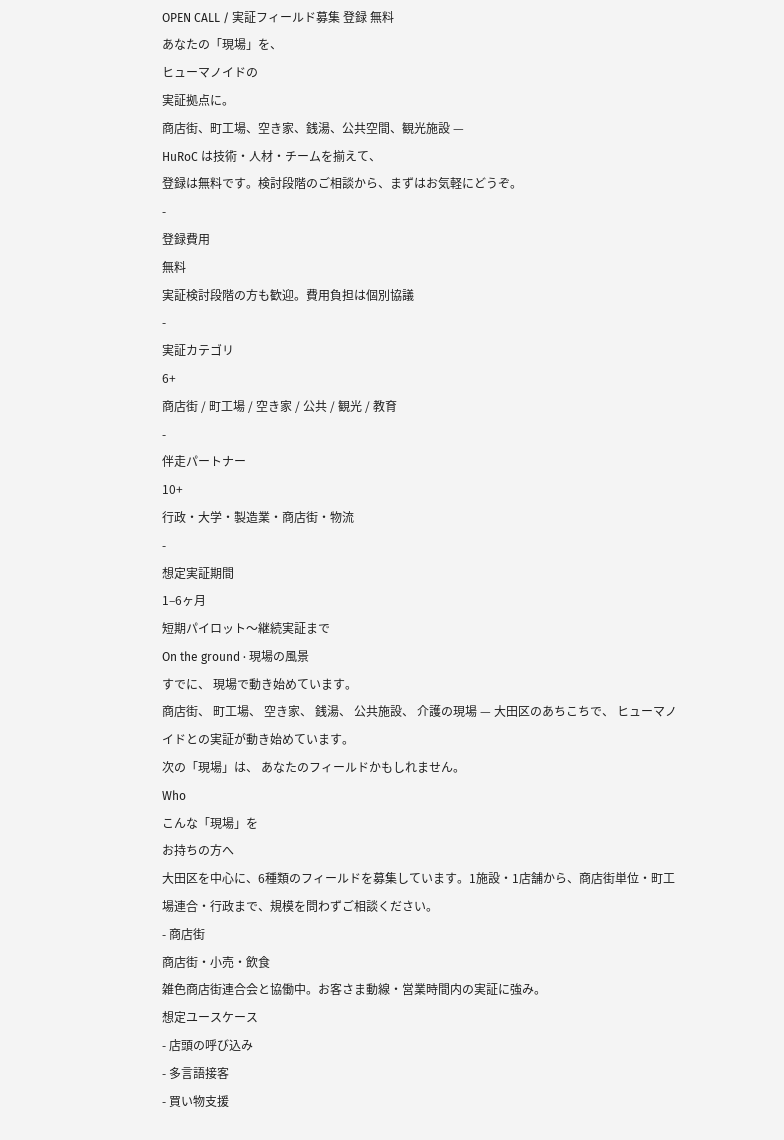OPEN CALL / 実証フィールド募集 登録 無料
あなたの「現場」を、
ヒューマノイドの
実証拠点に。
商店街、町工場、空き家、銭湯、公共空間、観光施設 —
HuRoC は技術・人材・チームを揃えて、
登録は無料です。検討段階のご相談から、まずはお気軽にどうぞ。
-
登録費用
無料
実証検討段階の方も歓迎。費用負担は個別協議
-
実証カテゴリ
6+
商店街 / 町工場 / 空き家 / 公共 / 観光 / 教育
-
伴走パートナー
10+
行政・大学・製造業・商店街・物流
-
想定実証期間
1–6ヶ月
短期パイロット〜継続実証まで
On the ground · 現場の風景
すでに、 現場で動き始めています。
商店街、 町工場、 空き家、 銭湯、 公共施設、 介護の現場 — 大田区のあちこちで、 ヒューマノイドとの実証が動き始めています。
次の「現場」は、 あなたのフィールドかもしれません。
Who
こんな「現場」を
お持ちの方へ
大田区を中心に、6種類のフィールドを募集しています。1施設・1店舗から、商店街単位・町工場連合・行政まで、規模を問わずご相談ください。
- 商店街
商店街・小売・飲食
雑色商店街連合会と協働中。お客さま動線・営業時間内の実証に強み。
想定ユースケース
- 店頭の呼び込み
- 多言語接客
- 買い物支援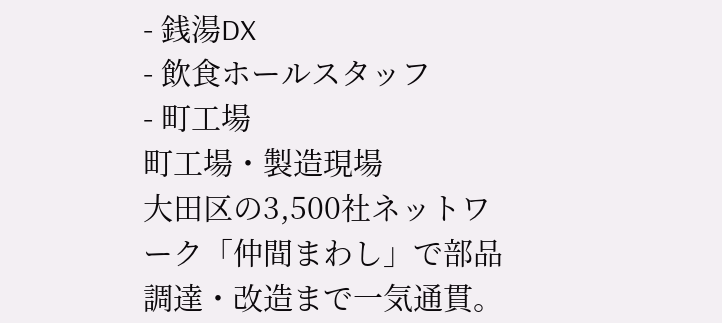- 銭湯DX
- 飲食ホールスタッフ
- 町工場
町工場・製造現場
大田区の3,500社ネットワーク「仲間まわし」で部品調達・改造まで一気通貫。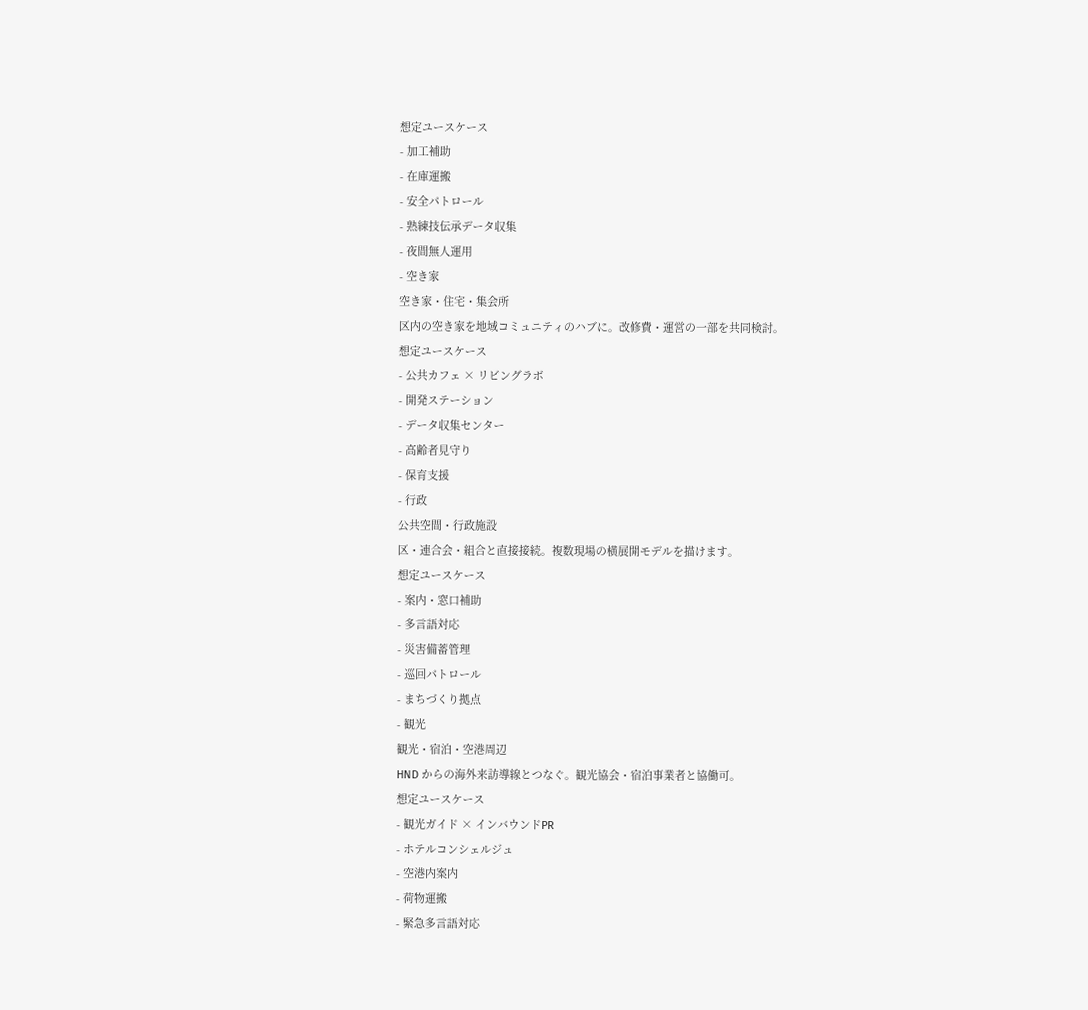想定ユースケース
- 加工補助
- 在庫運搬
- 安全パトロール
- 熟練技伝承データ収集
- 夜間無人運用
- 空き家
空き家・住宅・集会所
区内の空き家を地域コミュニティのハブに。改修費・運営の一部を共同検討。
想定ユースケース
- 公共カフェ × リビングラボ
- 開発ステーション
- データ収集センター
- 高齢者見守り
- 保育支援
- 行政
公共空間・行政施設
区・連合会・組合と直接接続。複数現場の横展開モデルを描けます。
想定ユースケース
- 案内・窓口補助
- 多言語対応
- 災害備蓄管理
- 巡回パトロール
- まちづくり拠点
- 観光
観光・宿泊・空港周辺
HND からの海外来訪導線とつなぐ。観光協会・宿泊事業者と協働可。
想定ユースケース
- 観光ガイド × インバウンドPR
- ホテルコンシェルジュ
- 空港内案内
- 荷物運搬
- 緊急多言語対応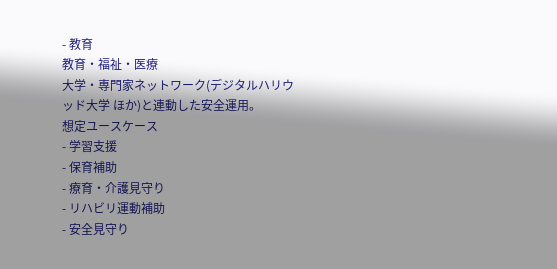- 教育
教育・福祉・医療
大学・専門家ネットワーク(デジタルハリウッド大学 ほか)と連動した安全運用。
想定ユースケース
- 学習支援
- 保育補助
- 療育・介護見守り
- リハビリ運動補助
- 安全見守り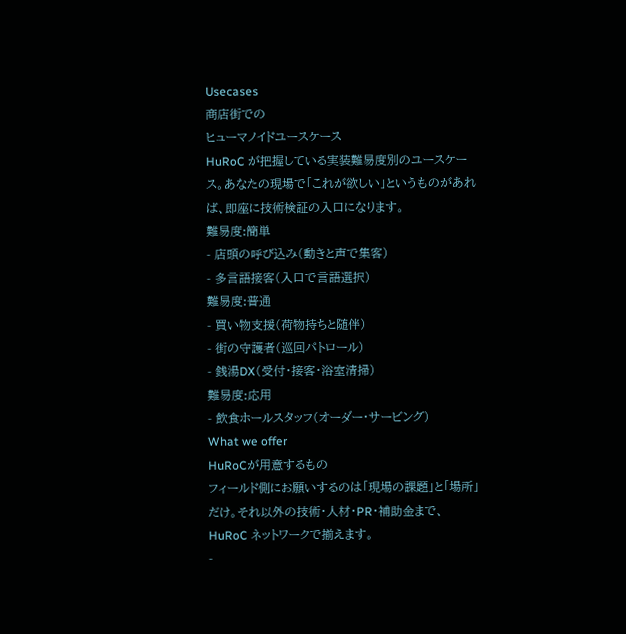Usecases
商店街での
ヒューマノイドユースケース
HuRoC が把握している実装難易度別のユースケース。あなたの現場で「これが欲しい」というものがあれば、即座に技術検証の入口になります。
難易度:簡単
- 店頭の呼び込み(動きと声で集客)
- 多言語接客(入口で言語選択)
難易度:普通
- 買い物支援(荷物持ちと随伴)
- 街の守護者(巡回パトロール)
- 銭湯DX(受付・接客・浴室清掃)
難易度:応用
- 飲食ホールスタッフ(オーダー・サービング)
What we offer
HuRoCが用意するもの
フィールド側にお願いするのは「現場の課題」と「場所」だけ。それ以外の技術・人材・PR・補助金まで、HuRoC ネットワークで揃えます。
-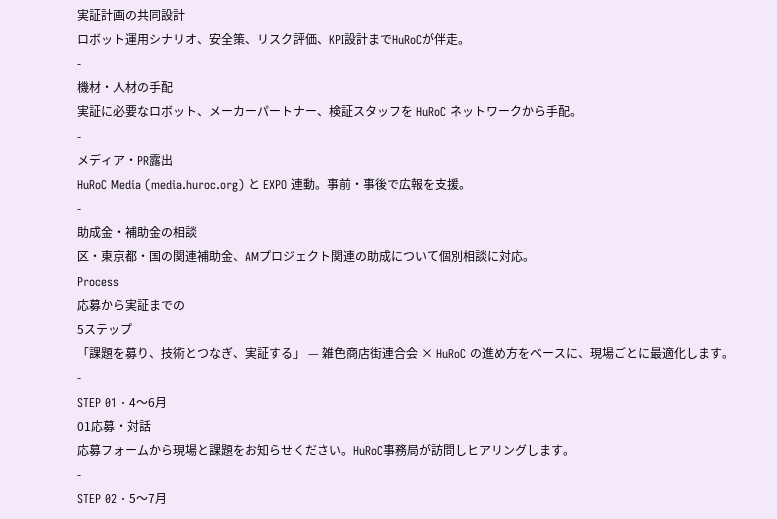実証計画の共同設計
ロボット運用シナリオ、安全策、リスク評価、KPI設計までHuRoCが伴走。
-
機材・人材の手配
実証に必要なロボット、メーカーパートナー、検証スタッフを HuRoC ネットワークから手配。
-
メディア・PR露出
HuRoC Media (media.huroc.org) と EXPO 連動。事前・事後で広報を支援。
-
助成金・補助金の相談
区・東京都・国の関連補助金、AMプロジェクト関連の助成について個別相談に対応。
Process
応募から実証までの
5ステップ
「課題を募り、技術とつなぎ、実証する」 — 雑色商店街連合会 × HuRoC の進め方をベースに、現場ごとに最適化します。
-
STEP 01 · 4〜6月
01応募・対話
応募フォームから現場と課題をお知らせください。HuRoC事務局が訪問しヒアリングします。
-
STEP 02 · 5〜7月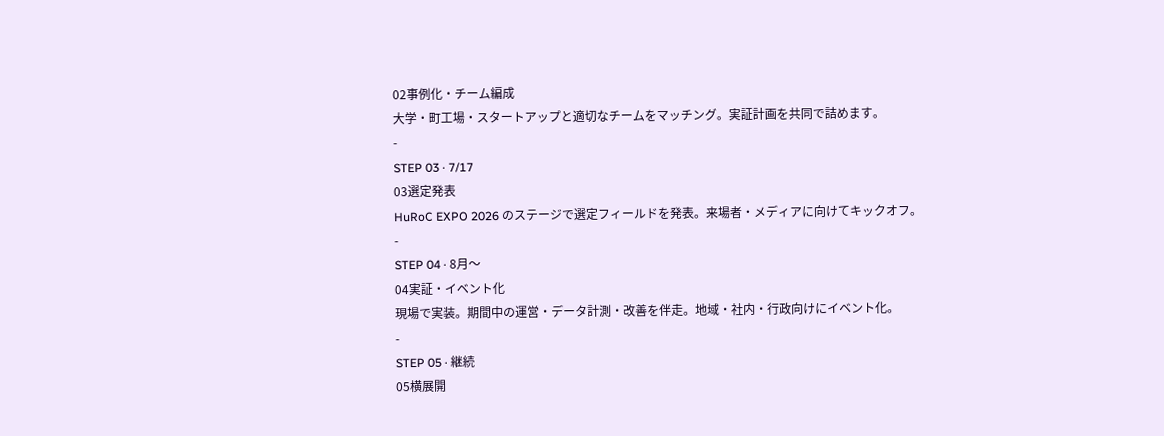02事例化・チーム編成
大学・町工場・スタートアップと適切なチームをマッチング。実証計画を共同で詰めます。
-
STEP 03 · 7/17
03選定発表
HuRoC EXPO 2026 のステージで選定フィールドを発表。来場者・メディアに向けてキックオフ。
-
STEP 04 · 8月〜
04実証・イベント化
現場で実装。期間中の運営・データ計測・改善を伴走。地域・社内・行政向けにイベント化。
-
STEP 05 · 継続
05横展開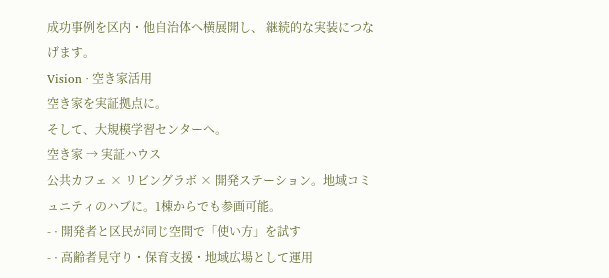成功事例を区内・他自治体へ横展開し、 継続的な実装につなげます。
Vision · 空き家活用
空き家を実証拠点に。
そして、大規模学習センターへ。
空き家 → 実証ハウス
公共カフェ × リビングラボ × 開発ステーション。地域コミュニティのハブに。1棟からでも参画可能。
- · 開発者と区民が同じ空間で「使い方」を試す
- · 高齢者見守り・保育支援・地域広場として運用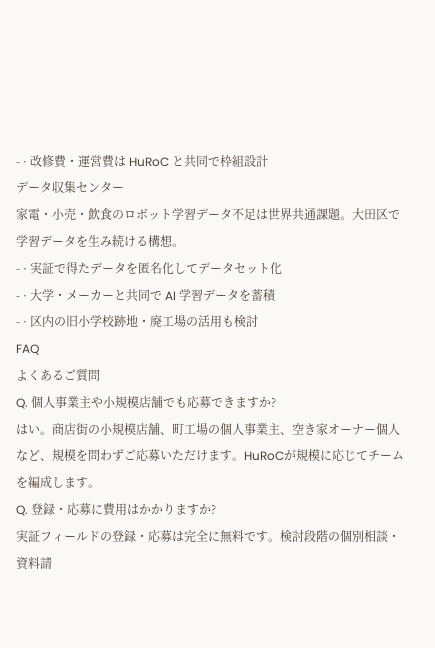- · 改修費・運営費は HuRoC と共同で枠組設計
データ収集センター
家電・小売・飲食のロボット学習データ不足は世界共通課題。大田区で学習データを生み続ける構想。
- · 実証で得たデータを匿名化してデータセット化
- · 大学・メーカーと共同で AI 学習データを蓄積
- · 区内の旧小学校跡地・廃工場の活用も検討
FAQ
よくあるご質問
Q. 個人事業主や小規模店舗でも応募できますか?
はい。商店街の小規模店舗、町工場の個人事業主、空き家オーナー個人など、規模を問わずご応募いただけます。HuRoCが規模に応じてチームを編成します。
Q. 登録・応募に費用はかかりますか?
実証フィールドの登録・応募は完全に無料です。検討段階の個別相談・資料請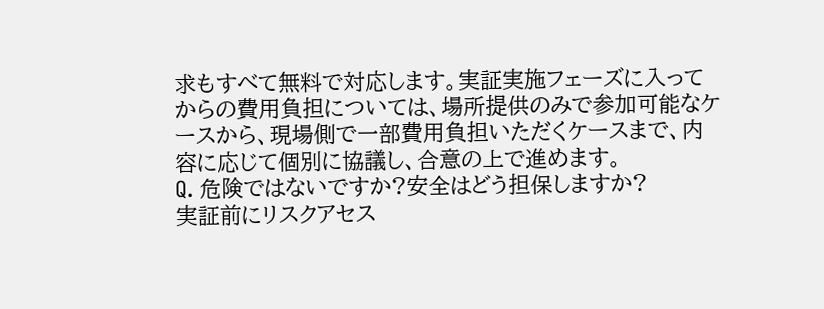求もすべて無料で対応します。実証実施フェーズに入ってからの費用負担については、場所提供のみで参加可能なケースから、現場側で一部費用負担いただくケースまで、内容に応じて個別に協議し、合意の上で進めます。
Q. 危険ではないですか?安全はどう担保しますか?
実証前にリスクアセス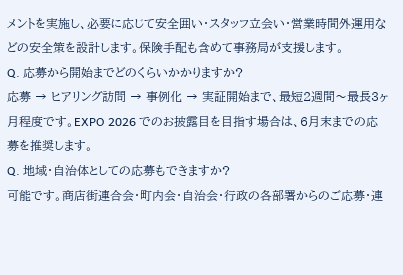メントを実施し、必要に応じて安全囲い・スタッフ立会い・営業時間外運用などの安全策を設計します。保険手配も含めて事務局が支援します。
Q. 応募から開始までどのくらいかかりますか?
応募 → ヒアリング訪問 → 事例化 → 実証開始まで、最短2週間〜最長3ヶ月程度です。EXPO 2026 でのお披露目を目指す場合は、6月末までの応募を推奨します。
Q. 地域・自治体としての応募もできますか?
可能です。商店街連合会・町内会・自治会・行政の各部署からのご応募・連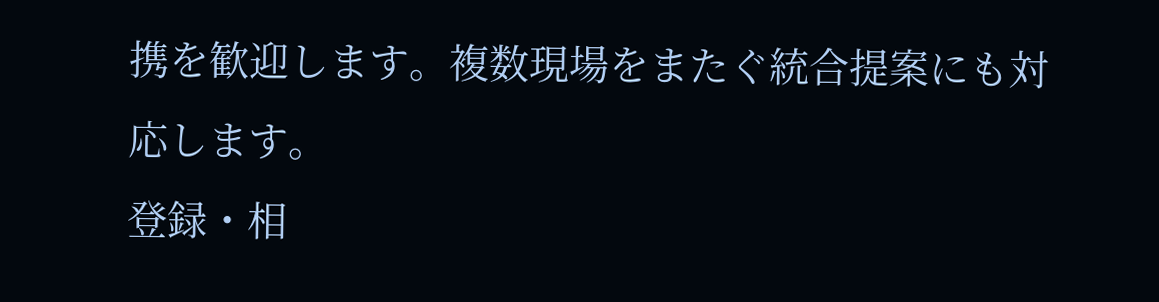携を歓迎します。複数現場をまたぐ統合提案にも対応します。
登録・相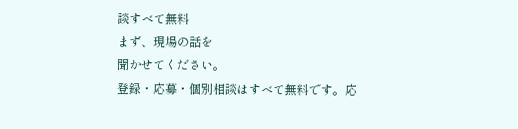談すべて無料
まず、現場の話を
聞かせてください。
登録・応募・個別相談はすべて無料です。応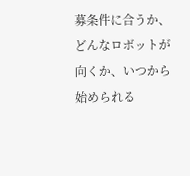募条件に合うか、どんなロボットが向くか、いつから始められる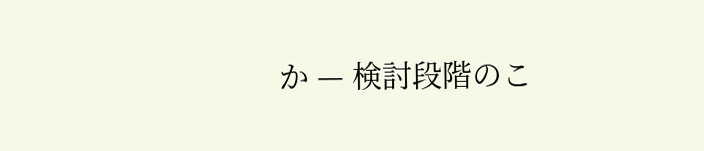か — 検討段階のこ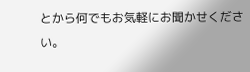とから何でもお気軽にお聞かせください。